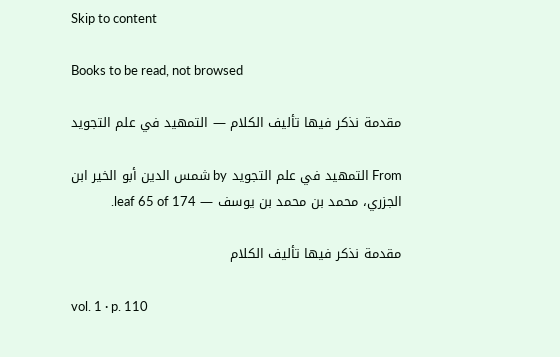Skip to content

Books to be read, not browsed

مقدمة نذكر فيها تأليف الكلام — التمهيد في علم التجويد

From التمهيد في علم التجويد by شمس الدين أبو الخير ابن الجزري، محمد بن محمد بن يوسف — leaf 65 of 174.

مقدمة نذكر فيها تأليف الكلام

vol. 1 · p. 110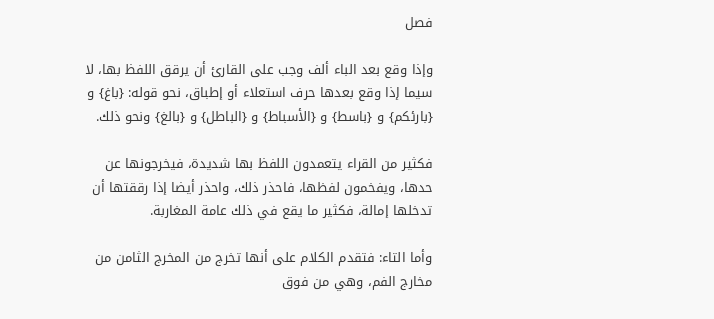فصل

وإذا وقع بعد الباء ألف وجب على القارئ أن يرقق اللفظ بها، لا سيما إذا وقع بعدها حرف استعلاء أو إطباق، نحو قوله: {باغ} و {بارئكم} و {باسط} و {الأسباط} و {الباطل} و {بالغ} ونحو ذلك.

فكثير من القراء يتعمدون اللفظ بها شديدة، فيخرجونها عن حدها، ويفخمون لفظها، فاحذر ذلك، واحذر أيضا إذا رققتها أن تدخلها إمالة، فكثير ما يقع في ذلك عامة المغاربة.

وأما التاء: فتقدم الكلام على أنها تخرج من المخرج الثامن من مخارج الفم، وهي من فوق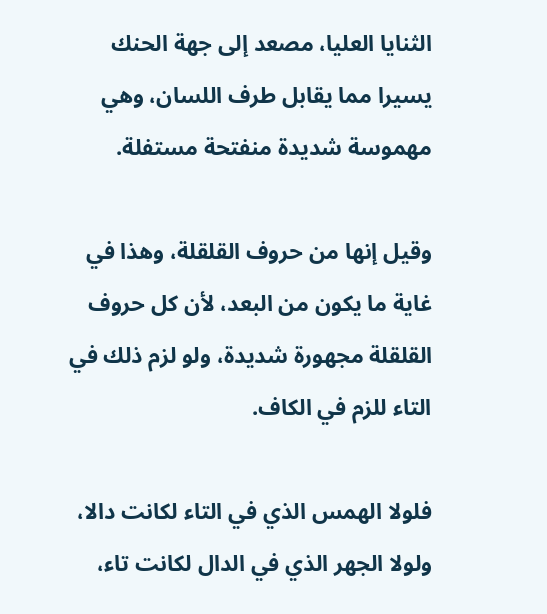الثنايا العليا، مصعد إلى جهة الحنك يسيرا مما يقابل طرف اللسان، وهي مهموسة شديدة منفتحة مستفلة.

وقيل إنها من حروف القلقلة، وهذا في غاية ما يكون من البعد، لأن كل حروف القلقلة مجهورة شديدة، ولو لزم ذلك في التاء للزم في الكاف.

فلولا الهمس الذي في التاء لكانت دالا، ولولا الجهر الذي في الدال لكانت تاء،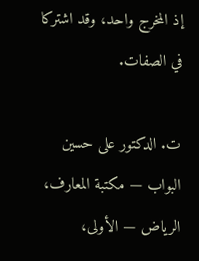إذ المخرج واحد، وقد اشتركا في الصفات.

ت. الدكتور على حسين البواب — مكتبة المعارف، الرياض — الأولى،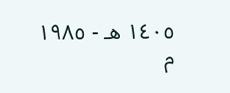١٤٠٥ هـ - ١٩٨٥ م